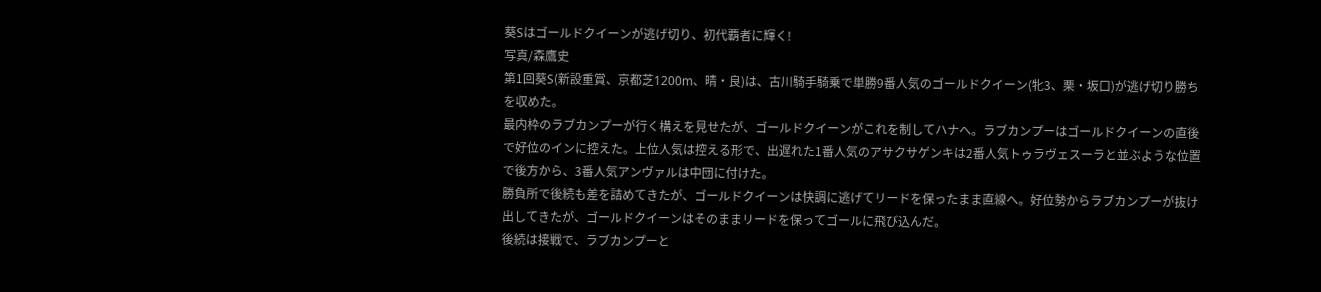葵Sはゴールドクイーンが逃げ切り、初代覇者に輝く!
写真/森鷹史
第1回葵S(新設重賞、京都芝1200m、晴・良)は、古川騎手騎乗で単勝9番人気のゴールドクイーン(牝3、栗・坂口)が逃げ切り勝ちを収めた。
最内枠のラブカンプーが行く構えを見せたが、ゴールドクイーンがこれを制してハナへ。ラブカンプーはゴールドクイーンの直後で好位のインに控えた。上位人気は控える形で、出遅れた1番人気のアサクサゲンキは2番人気トゥラヴェスーラと並ぶような位置で後方から、3番人気アンヴァルは中団に付けた。
勝負所で後続も差を詰めてきたが、ゴールドクイーンは快調に逃げてリードを保ったまま直線へ。好位勢からラブカンプーが抜け出してきたが、ゴールドクイーンはそのままリードを保ってゴールに飛び込んだ。
後続は接戦で、ラブカンプーと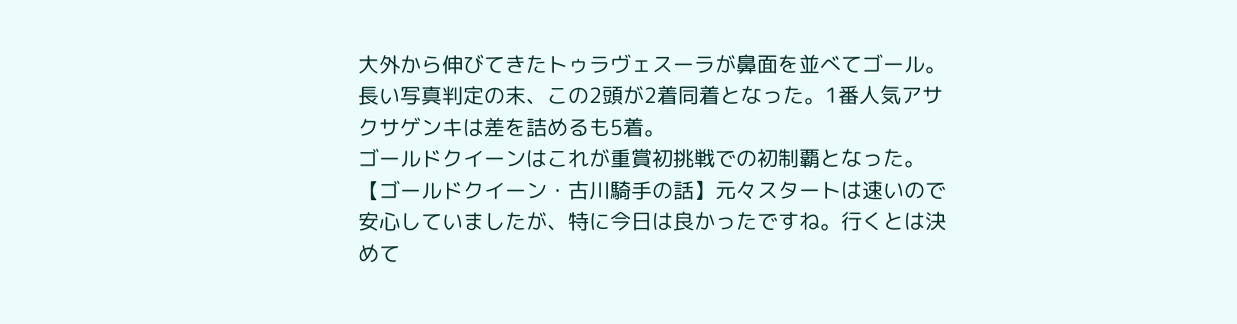大外から伸びてきたトゥラヴェスーラが鼻面を並べてゴール。長い写真判定の末、この2頭が2着同着となった。1番人気アサクサゲンキは差を詰めるも5着。
ゴールドクイーンはこれが重賞初挑戦での初制覇となった。
【ゴールドクイーン・古川騎手の話】元々スタートは速いので安心していましたが、特に今日は良かったですね。行くとは決めて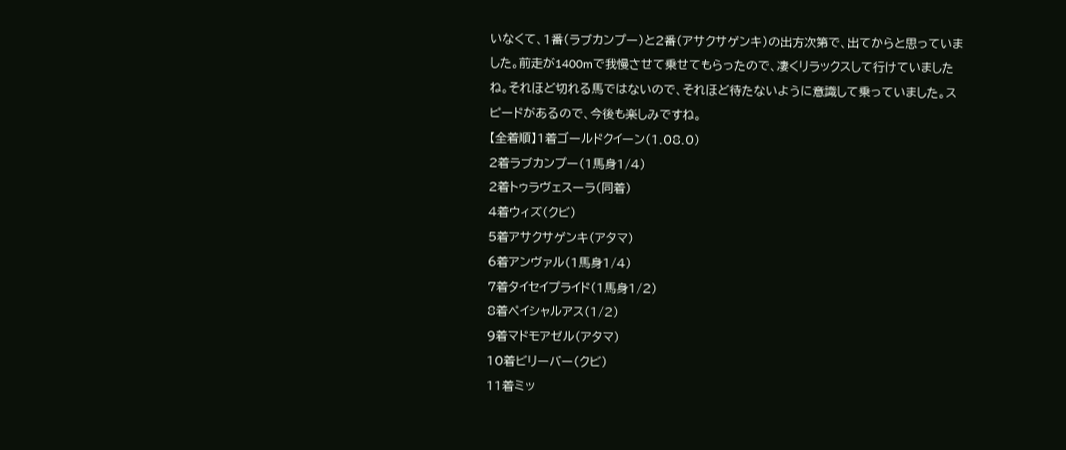いなくて、1番(ラブカンプー)と2番(アサクサゲンキ)の出方次第で、出てからと思っていました。前走が1400mで我慢させて乗せてもらったので、凄くリラックスして行けていましたね。それほど切れる馬ではないので、それほど待たないように意識して乗っていました。スピードがあるので、今後も楽しみですね。
【全着順】1着ゴールドクイーン(1.08.0)
2着ラブカンプー(1馬身1/4)
2着トゥラヴェスーラ(同着)
4着ウィズ(クビ)
5着アサクサゲンキ(アタマ)
6着アンヴァル(1馬身1/4)
7着タイセイプライド(1馬身1/2)
8着ペイシャルアス(1/2)
9着マドモアゼル(アタマ)
10着ビリーバー(クビ)
11着ミッ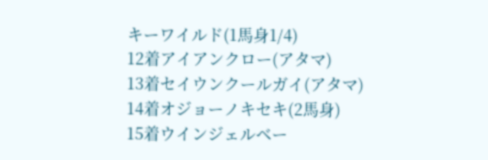キーワイルド(1馬身1/4)
12着アイアンクロー(アタマ)
13着セイウンクールガイ(アタマ)
14着オジョーノキセキ(2馬身)
15着ウインジェルベー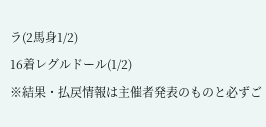ラ(2馬身1/2)
16着レグルドール(1/2)
※結果・払戻情報は主催者発表のものと必ずご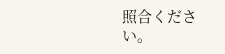照合ください。